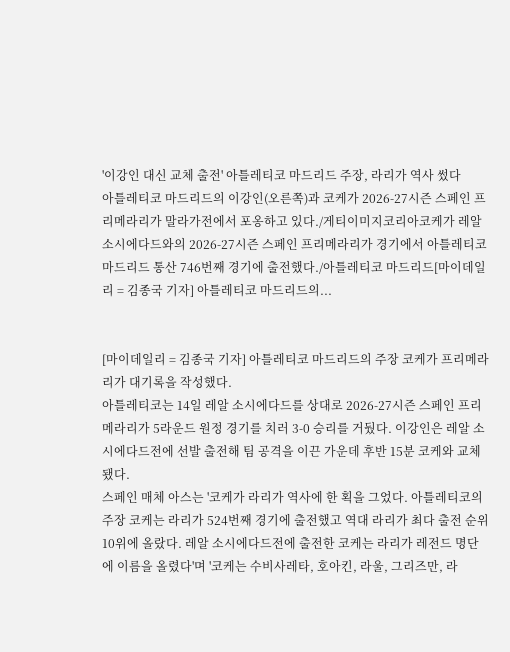'이강인 대신 교체 출전' 아틀레티코 마드리드 주장, 라리가 역사 썼다
아틀레티코 마드리드의 이강인(오른쪽)과 코케가 2026-27시즌 스페인 프리메라리가 말라가전에서 포옹하고 있다./게티이미지코리아코케가 레알 소시에다드와의 2026-27시즌 스페인 프리메라리가 경기에서 아틀레티코 마드리드 통산 746번째 경기에 출전했다./아틀레티코 마드리드[마이데일리 = 김종국 기자] 아틀레티코 마드리드의...


[마이데일리 = 김종국 기자] 아틀레티코 마드리드의 주장 코케가 프리메라리가 대기록을 작성했다.
아틀레티코는 14일 레알 소시에다드를 상대로 2026-27시즌 스페인 프리메라리가 5라운드 원정 경기를 치러 3-0 승리를 거뒀다. 이강인은 레알 소시에다드전에 선발 출전해 팀 공격을 이끈 가운데 후반 15분 코케와 교체됐다.
스페인 매체 아스는 '코케가 라리가 역사에 한 획을 그었다. 아틀레티코의 주장 코케는 라리가 524번째 경기에 출전했고 역대 라리가 최다 출전 순위 10위에 올랐다. 레알 소시에다드전에 출전한 코케는 라리가 레전드 명단에 이름을 올렸다'며 '코케는 수비사레타, 호아킨, 라울, 그리즈만, 라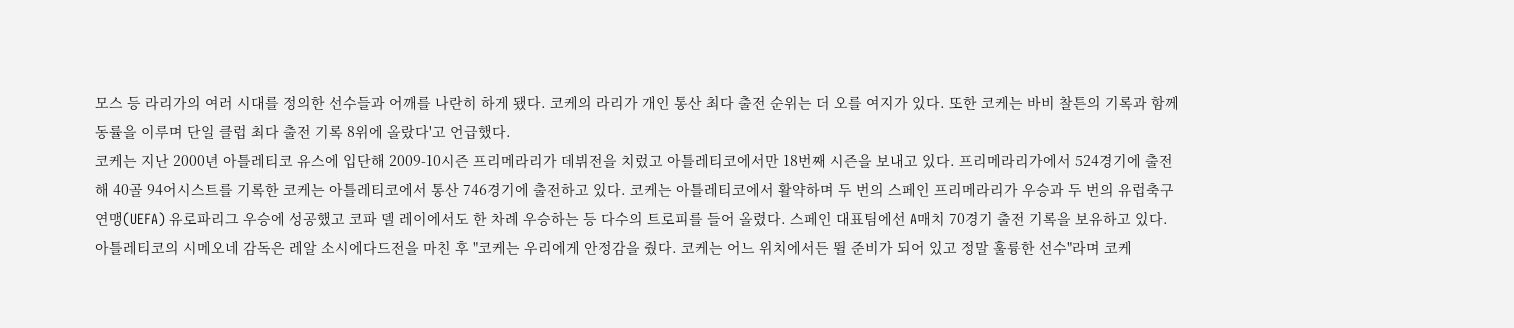모스 등 라리가의 여러 시대를 정의한 선수들과 어깨를 나란히 하게 됐다. 코케의 라리가 개인 통산 최다 출전 순위는 더 오를 여지가 있다. 또한 코케는 바비 찰튼의 기록과 함께 동률을 이루며 단일 클럽 최다 출전 기록 8위에 올랐다'고 언급했다.
코케는 지난 2000년 아틀레티코 유스에 입단해 2009-10시즌 프리메라리가 데뷔전을 치렀고 아틀레티코에서만 18번째 시즌을 보내고 있다. 프리메라리가에서 524경기에 출전해 40골 94어시스트를 기록한 코케는 아틀레티코에서 통산 746경기에 출전하고 있다. 코케는 아틀레티코에서 활약하며 두 번의 스페인 프리메라리가 우승과 두 번의 유럽축구연맹(UEFA) 유로파리그 우승에 성공했고 코파 델 레이에서도 한 차례 우승하는 등 다수의 트로피를 들어 올렸다. 스페인 대표팀에선 A매치 70경기 출전 기록을 보유하고 있다.
아틀레티코의 시메오네 감독은 레알 소시에다드전을 마친 후 "코케는 우리에게 안정감을 줬다. 코케는 어느 위치에서든 뛸 준비가 되어 있고 정말 훌륭한 선수"라며 코케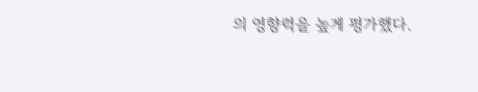의 영향력을 높게 평가했다.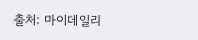출처: 마이데일리